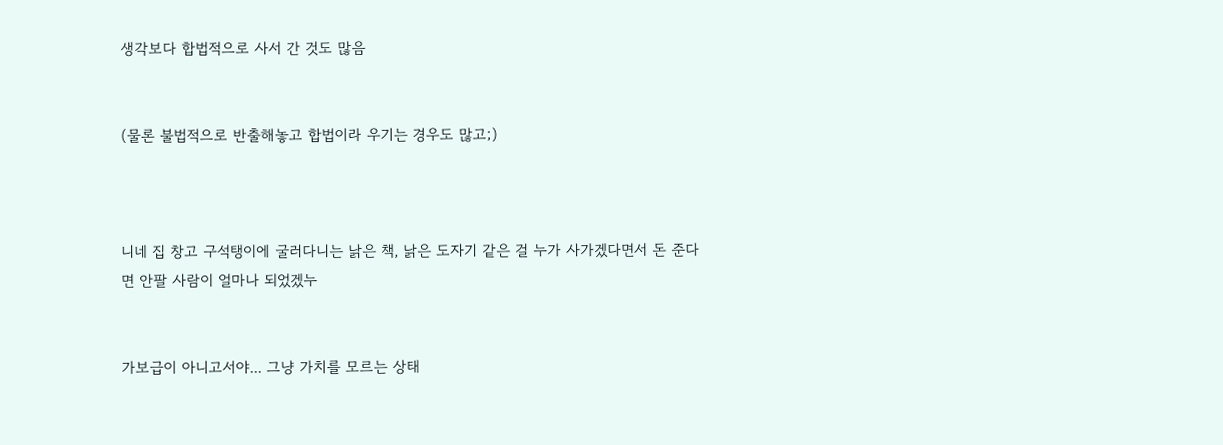생각보다 합법적으로 사서 간 것도 많음


(물론 불법적으로 반출해놓고 합법이라 우기는 경우도 많고;)



니네 집 창고 구석탱이에 굴러다니는 낡은 책, 낡은 도자기 같은 걸 누가 사가겠다면서 돈 준다면 안팔 사람이 얼마나 되었겠누


가보급이 아니고서야... 그냥 가치를 모르는 상태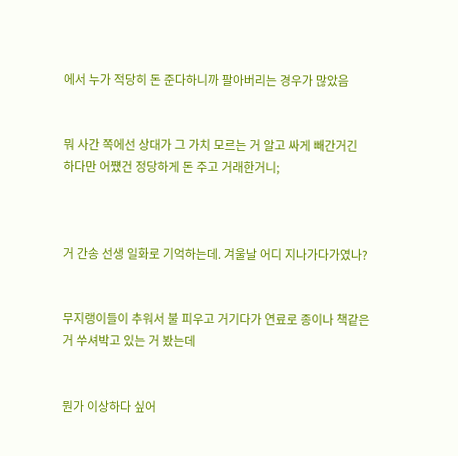에서 누가 적당히 돈 준다하니까 팔아버리는 경우가 많았음


뭐 사간 쪽에선 상대가 그 가치 모르는 거 알고 싸게 빼간거긴 하다만 어쩄건 정당하게 돈 주고 거래한거니;



거 간송 선생 일화로 기억하는데. 겨울날 어디 지나가다가였나?


무지랭이들이 추워서 불 피우고 거기다가 연료로 종이나 책같은거 쑤셔박고 있는 거 봤는데


뭔가 이상하다 싶어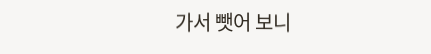가서 뺏어 보니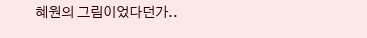혜원의 그림이었다던가..